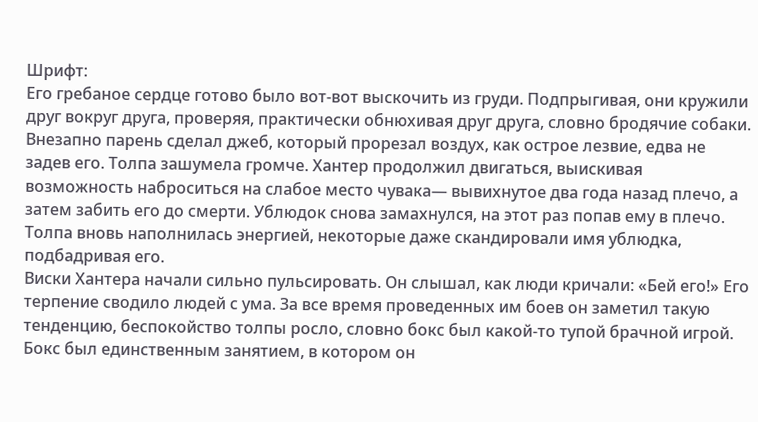Шрифт:
Его гребаное сердце готово было вот-вот выскочить из груди. Подпрыгивая, они кружили друг вокруг друга, проверяя, практически обнюхивая друг друга, словно бродячие собаки. Внезапно парень сделал джеб, который прорезал воздух, как острое лезвие, едва не задев его. Толпа зашумела громче. Хантер продолжил двигаться, выискивая возможность наброситься на слабое место чувака— вывихнутое два года назад плечо, а затем забить его до смерти. Ублюдок снова замахнулся, на этот раз попав ему в плечо. Толпа вновь наполнилась энергией, некоторые даже скандировали имя ублюдка, подбадривая его.
Виски Хантера начали сильно пульсировать. Он слышал, как люди кричали: «Бей его!» Его терпение сводило людей с ума. За все время проведенных им боев он заметил такую тенденцию, беспокойство толпы росло, словно бокс был какой-то тупой брачной игрой. Бокс был единственным занятием, в котором он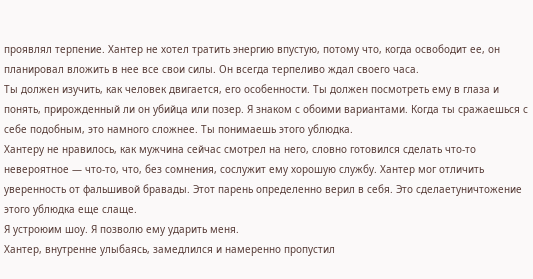проявлял терпение. Хантер не хотел тратить энергию впустую, потому что, когда освободит ее, он планировал вложить в нее все свои силы. Он всегда терпеливо ждал своего часа.
Ты должен изучить, как человек двигается, его особенности. Ты должен посмотреть ему в глаза и понять, прирожденный ли он убийца или позер. Я знаком с обоими вариантами. Когда ты сражаешься с себе подобным, это намного сложнее. Ты понимаешь этого ублюдка.
Хантеру не нравилось, как мужчина сейчас смотрел на него, словно готовился сделать что-то невероятное — что-то, что, без сомнения, сослужит ему хорошую службу. Хантер мог отличить уверенность от фальшивой бравады. Этот парень определенно верил в себя. Это сделаетуничтожение этого ублюдка еще слаще.
Я устроюим шоу. Я позволю ему ударить меня.
Хантер, внутренне улыбаясь, замедлился и намеренно пропустил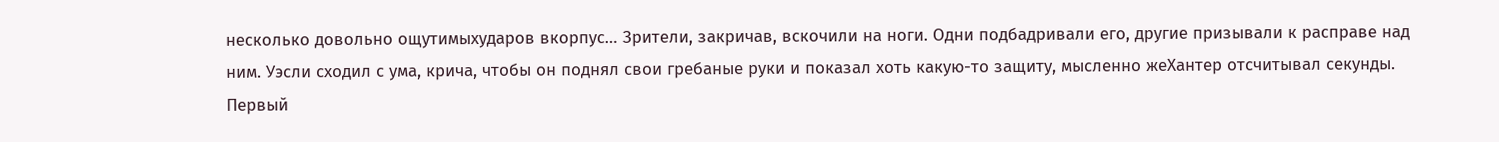несколько довольно ощутимыхударов вкорпус… Зрители, закричав, вскочили на ноги. Одни подбадривали его, другие призывали к расправе над ним. Уэсли сходил с ума, крича, чтобы он поднял свои гребаные руки и показал хоть какую-то защиту, мысленно жеХантер отсчитывал секунды. Первый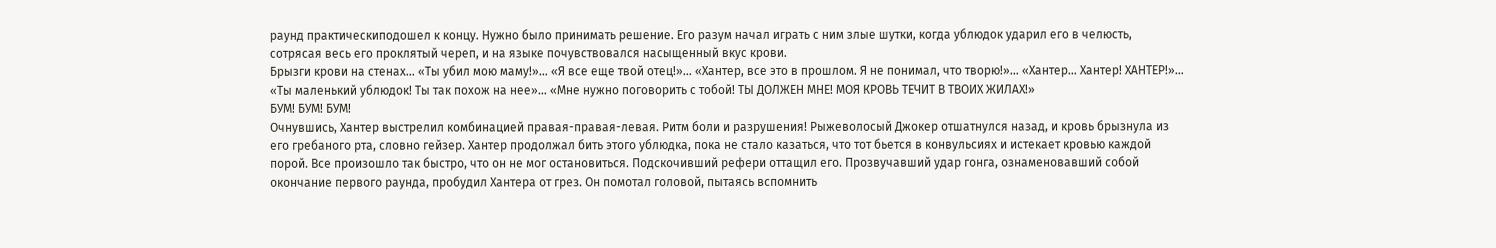раунд практическиподошел к концу. Нужно было принимать решение. Его разум начал играть с ним злые шутки, когда ублюдок ударил его в челюсть, сотрясая весь его проклятый череп, и на языке почувствовался насыщенный вкус крови.
Брызги крови на стенах… «Ты убил мою маму!»… «Я все еще твой отец!»… «Хантер, все это в прошлом. Я не понимал, что творю!»… «Хантер… Хантер! ХАНТЕР!»… «Ты маленький ублюдок! Ты так похож на нее»… «Мне нужно поговорить с тобой! ТЫ ДОЛЖЕН МНЕ! МОЯ КРОВЬ ТЕЧИТ В ТВОИХ ЖИЛАХ!»
БУМ! БУМ! БУМ!
Очнувшись, Хантер выстрелил комбинацией правая-правая-левая. Ритм боли и разрушения! Рыжеволосый Джокер отшатнулся назад, и кровь брызнула из его гребаного рта, словно гейзер. Хантер продолжал бить этого ублюдка, пока не стало казаться, что тот бьется в конвульсиях и истекает кровью каждой порой. Все произошло так быстро, что он не мог остановиться. Подскочивший рефери оттащил его. Прозвучавший удар гонга, ознаменовавший собой окончание первого раунда, пробудил Хантера от грез. Он помотал головой, пытаясь вспомнить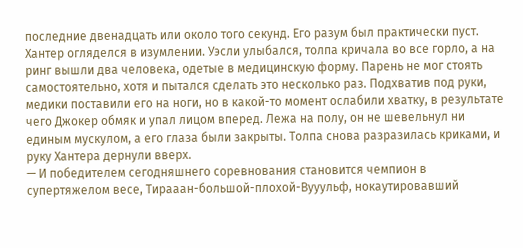последние двенадцать или около того секунд. Его разум был практически пуст.
Хантер огляделся в изумлении. Уэсли улыбался, толпа кричала во все горло, а на ринг вышли два человека, одетые в медицинскую форму. Парень не мог стоять самостоятельно, хотя и пытался сделать это несколько раз. Подхватив под руки, медики поставили его на ноги, но в какой-то момент ослабили хватку, в результате чего Джокер обмяк и упал лицом вперед. Лежа на полу, он не шевельнул ни единым мускулом, а его глаза были закрыты. Толпа снова разразилась криками, и руку Хантера дернули вверх.
— И победителем сегодняшнего соревнования становится чемпион в супертяжелом весе, Тирааан-большой-плохой-Вууульф, нокаутировавший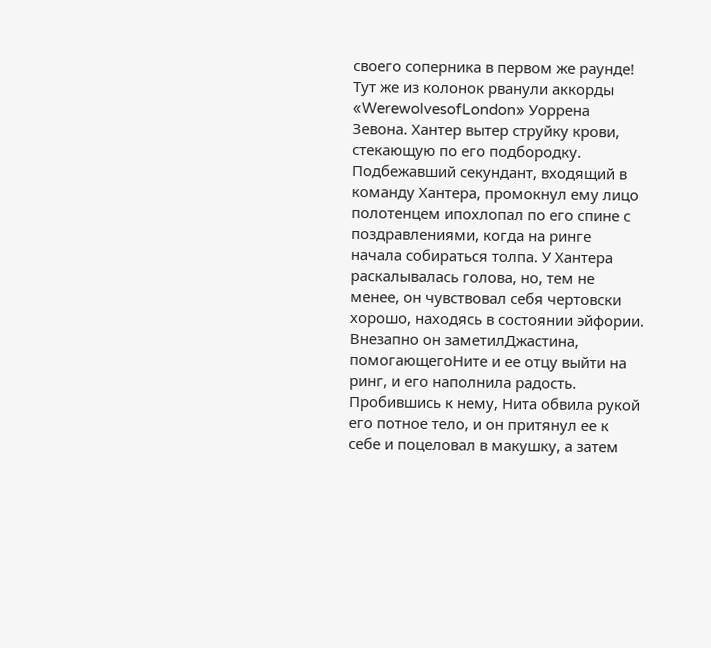своего соперника в первом же раунде!
Тут же из колонок рванули аккорды «WerewolvesofLondon» Уоррена Зевона. Хантер вытер струйку крови, стекающую по его подбородку. Подбежавший секундант, входящий в команду Хантера, промокнул ему лицо полотенцем ипохлопал по его спине с поздравлениями, когда на ринге начала собираться толпа. У Хантера раскалывалась голова, но, тем не менее, он чувствовал себя чертовски хорошо, находясь в состоянии эйфории.
Внезапно он заметилДжастина, помогающегоНите и ее отцу выйти на ринг, и его наполнила радость. Пробившись к нему, Нита обвила рукой его потное тело, и он притянул ее к себе и поцеловал в макушку, а затем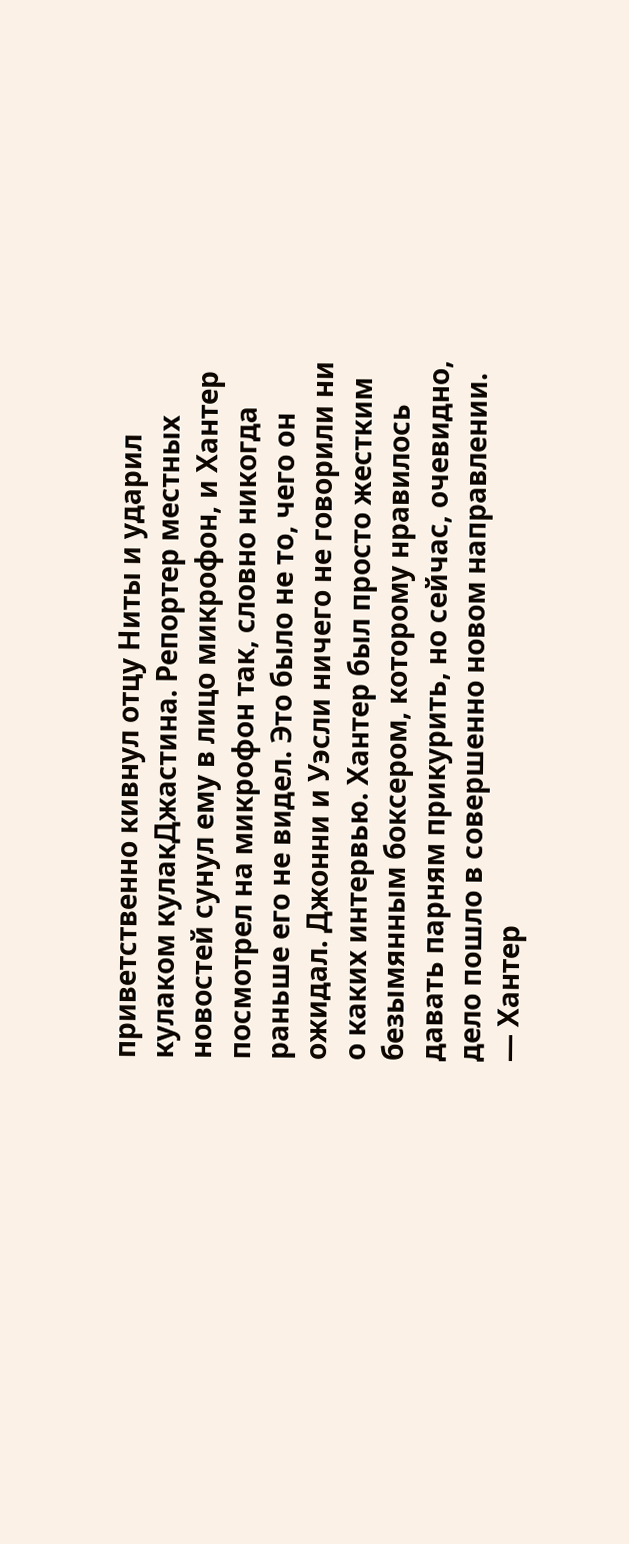приветственно кивнул отцу Ниты и ударил кулаком кулакДжастина. Репортер местных новостей сунул ему в лицо микрофон, и Хантер посмотрел на микрофон так, словно никогда раньше его не видел. Это было не то, чего он ожидал. Джонни и Уэсли ничего не говорили ни о каких интервью. Хантер был просто жестким безымянным боксером, которому нравилось давать парням прикурить, но сейчас, очевидно, дело пошло в совершенно новом направлении.
— Хантер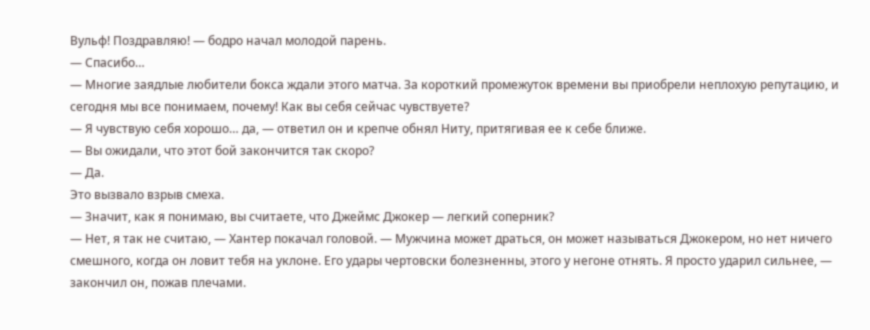Вульф! Поздравляю! — бодро начал молодой парень.
— Спасибо…
— Многие заядлые любители бокса ждали этого матча. За короткий промежуток времени вы приобрели неплохую репутацию, и сегодня мы все понимаем, почему! Как вы себя сейчас чувствуете?
— Я чувствую себя хорошо… да, — ответил он и крепче обнял Ниту, притягивая ее к себе ближе.
— Вы ожидали, что этот бой закончится так скоро?
— Да.
Это вызвало взрыв смеха.
— Значит, как я понимаю, вы считаете, что Джеймс Джокер — легкий соперник?
— Нет, я так не считаю, — Хантер покачал головой. — Мужчина может драться, он может называться Джокером, но нет ничего смешного, когда он ловит тебя на уклоне. Его удары чертовски болезненны, этого у негоне отнять. Я просто ударил сильнее, — закончил он, пожав плечами.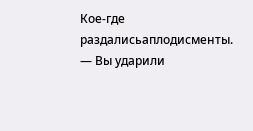Кое-где раздалисьаплодисменты.
— Вы ударили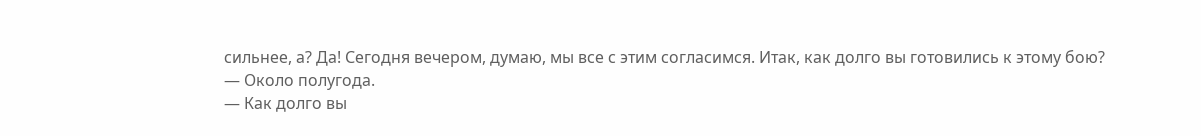сильнее, а? Да! Сегодня вечером, думаю, мы все с этим согласимся. Итак, как долго вы готовились к этому бою?
— Около полугода.
— Как долго вы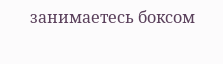занимаетесь боксом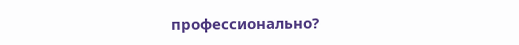профессионально?